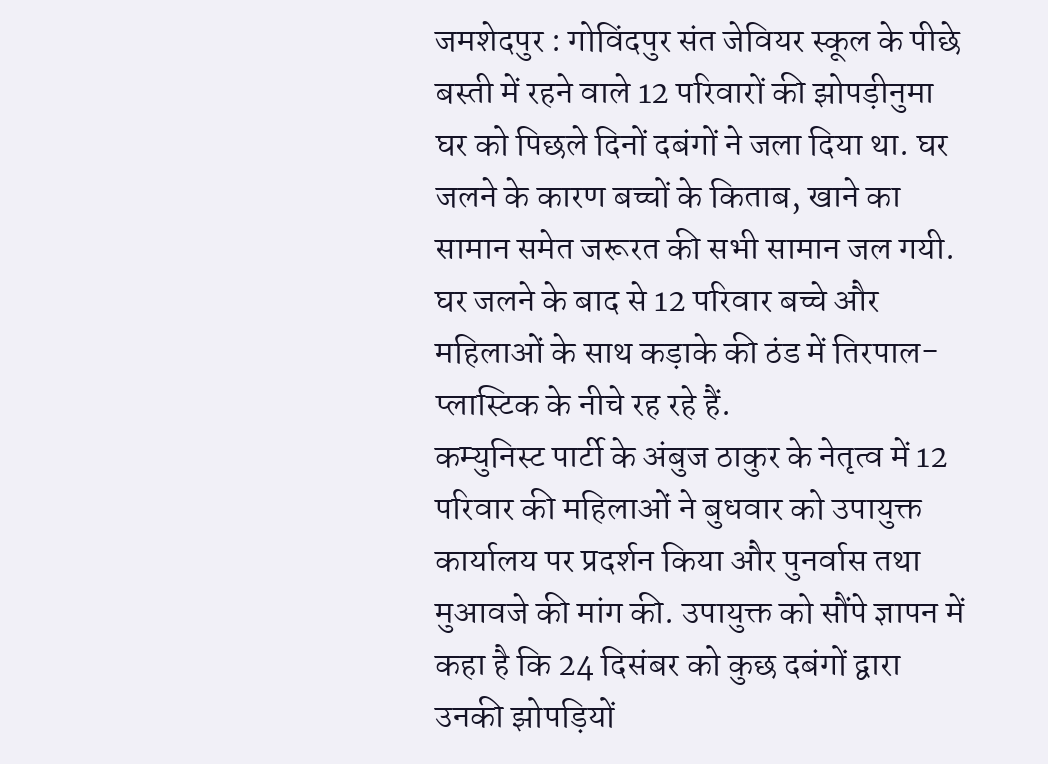जमशेदपुर : गोविंदपुर संत जेवियर स्कूल के पीछे बस्ती में रहने वाले 12 परिवारों की झोपड़ीनुमा घर को पिछले दिनों दबंगों ने जला दिया था. घर जलने के कारण बच्चों के किताब, खाने का सामान समेत जरूरत की सभी सामान जल गयी. घर जलने के बाद से 12 परिवार बच्चे और महिलाओं के साथ कड़ाके की ठंड में तिरपाल-प्लास्टिक के नीचे रह रहे हैं.
कम्युनिस्ट पार्टी के अंबुज ठाकुर के नेतृत्व में 12 परिवार की महिलाओं ने बुधवार को उपायुक्त कार्यालय पर प्रदर्शन किया और पुनर्वास तथा मुआवजे की मांग की. उपायुक्त को सौंपे ज्ञापन में कहा है कि 24 दिसंबर को कुछ दबंगों द्वारा उनकी झोपड़ियों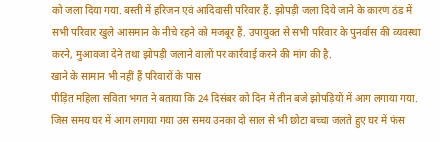को जला दिया गया. बस्ती में हरिजन एवं आदिवासी परिवार हैं. झोपड़ी जला दिये जाने के कारण ठंड में सभी परिवार खुले आसमान के नीचे रहने को मजबूर हैं. उपायुक्त से सभी परिवार के पुनर्वास की व्यवस्था करने, मुआवजा देने तथा झोपड़ी जलाने वालों पर कार्रवाई करने की मांग की है.
खाने के सामान भी नहीं हैं परिवारों के पास
पीड़ित महिला सविता भगत ने बताया कि 24 दिसंबर को दिन में तीन बजे झोपड़ियों में आग लगाया गया. जिस समय घर में आग लगाया गया उस समय उनका दो साल से भी छोटा बच्चा जलते हुए घर में फंस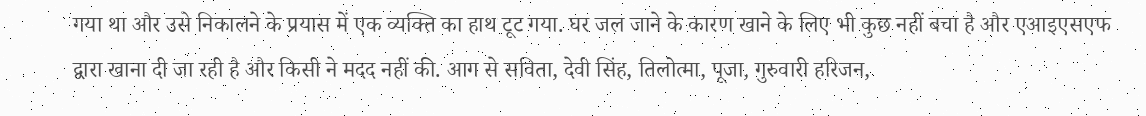गया था और उसे निकालने के प्रयास में एक व्यक्ति का हाथ टूट गया. घर जल जाने के कारण खाने के लिए भी कुछ नहीं बचा है और एआइएसएफ द्वारा खाना दी जा रही है और किसी ने मदद नहीं की. आग से सविता, देवी सिंह, तिलोत्मा, पूजा, गुरुवारी हरिजन,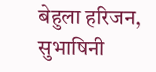बेहुला हरिजन, सुभाषिनी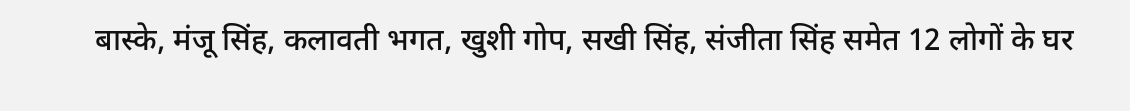बास्के, मंजू सिंह, कलावती भगत, खुशी गोप, सखी सिंह, संजीता सिंह समेत 12 लोगों के घर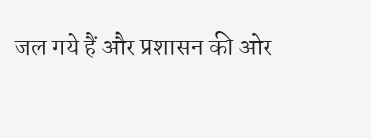जल गये हैं और प्रशासन की ओर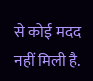से कोई मदद नहीं मिली है.